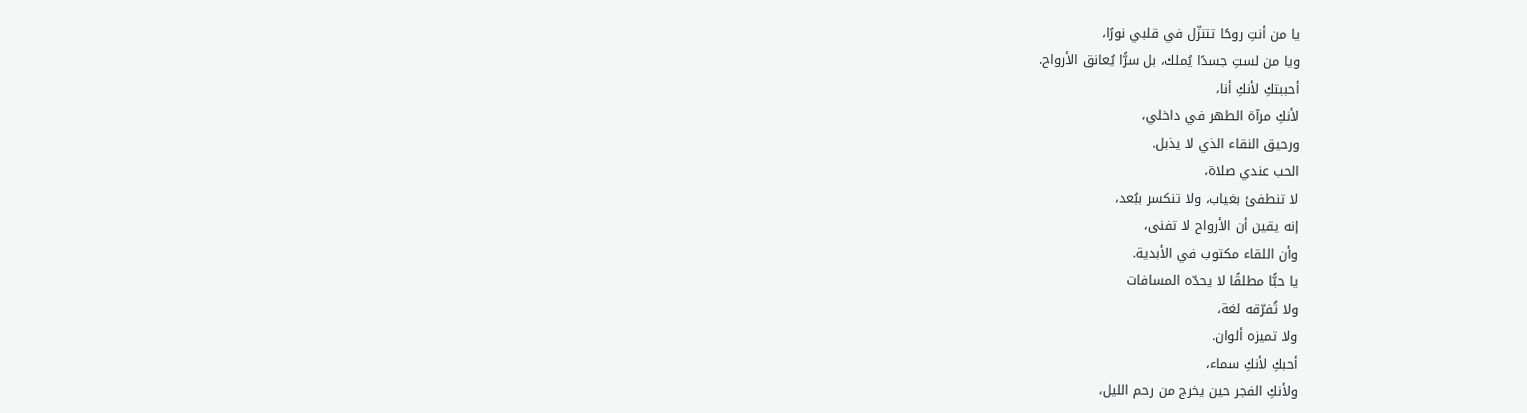يا من أنتِ روحًا تتنزّل في قلبي نورًا،
ويا من لستِ جسدًا يُملك، بل سرًّا يُعانق الأرواح.
أحببتكِ لأنكِ أنا،
لأنكِ مرآة الطهر في داخلي،
ورحيق النقاء الذي لا يذبل.
الحب عندي صلاة،
لا تنطفئ بغياب، ولا تنكسر ببُعد،
إنه يقين أن الأرواح لا تفنى،
وأن اللقاء مكتوب في الأبدية.
يا حبًّا مطلقًا لا يحدّه المسافات
ولا تُفرّقه لغة،
ولا تميزه ألوان.
أحبكِ لأنكِ سماء،
ولأنكِ الفجر حين يخرج من رحم الليل،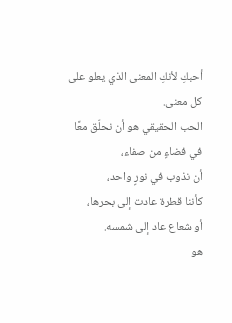أحبكِ لأنكِ المعنى الذي يعلو على كل معنى.
الحب الحقيقي هو أن نحلّق معًا في فضاءٍ من صفاء،
أن نذوب في نورٍ واحد،
كأننا قطرة عادت إلى بحرها،
أو شعاع عاد إلى شمسه.
هو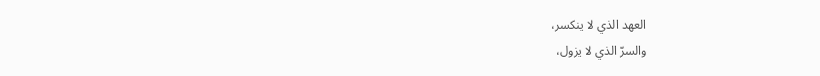العهد الذي لا ينكسر،
والسرّ الذي لا يزول،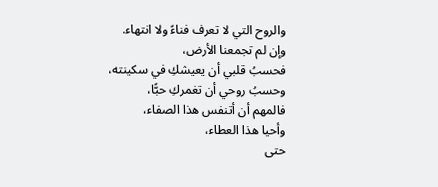والروح التي لا تعرف فناءً ولا انتهاء.
وإن لم تجمعنا الأرض،
فحسبُ قلبي أن يعيشكِ في سكينته،
وحسبُ روحي أن تغمركِ حبًّا،
فالمهم أن أتنفس هذا الصفاء،
وأحيا هذا العطاء،
حتى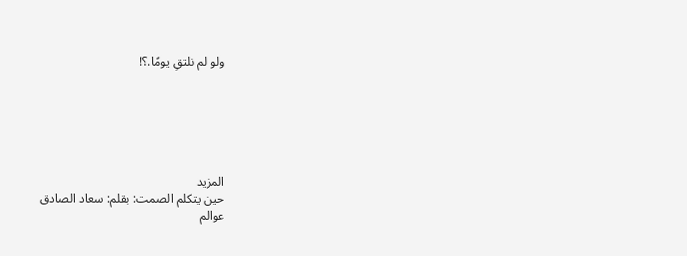ولو لم نلتقِ يومًا.؟!






المزيد
حين يتكلم الصمت: بقلم: سعاد الصادق
عوالم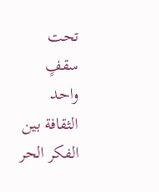تحت سقفٍ واحد
الثقافة بين الفكر الحر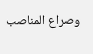وصراع المناصب